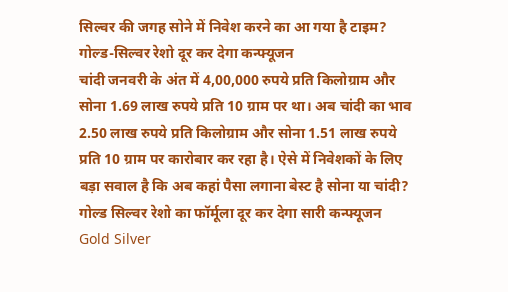सिल्वर की जगह सोने में निवेश करने का आ गया है टाइम? गोल्ड-सिल्वर रेशो दूर कर देगा कन्फ्यूजन
चांदी जनवरी के अंत में 4,00,000 रुपये प्रति किलोग्राम और सोना 1.69 लाख रुपये प्रति 10 ग्राम पर था। अब चांदी का भाव 2.50 लाख रुपये प्रति किलोग्राम और सोना 1.51 लाख रुपये प्रति 10 ग्राम पर कारोबार कर रहा है। ऐसे में निवेशकों के लिए बड़ा सवाल है कि अब कहां पैसा लगाना बेस्ट है सोना या चांदी? गोल्ड सिल्वर रेशो का फॉर्मूला दूर कर देगा सारी कन्फ्यूजन
Gold Silver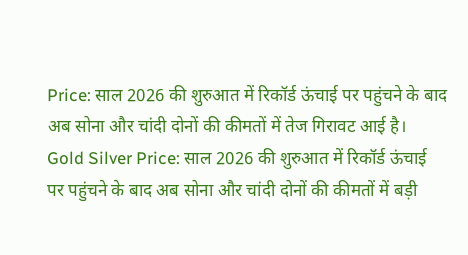Price: साल 2026 की शुरुआत में रिकॉर्ड ऊंचाई पर पहुंचने के बाद अब सोना और चांदी दोनों की कीमतों में तेज गिरावट आई है।
Gold Silver Price: साल 2026 की शुरुआत में रिकॉर्ड ऊंचाई पर पहुंचने के बाद अब सोना और चांदी दोनों की कीमतों में बड़ी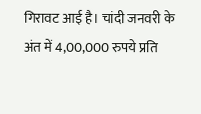गिरावट आई है। चांदी जनवरी के अंत में 4,00,000 रुपये प्रति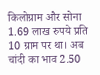किलोग्राम और सोना 1.69 लाख रुपये प्रति 10 ग्राम पर था। अब चांदी का भाव 2.50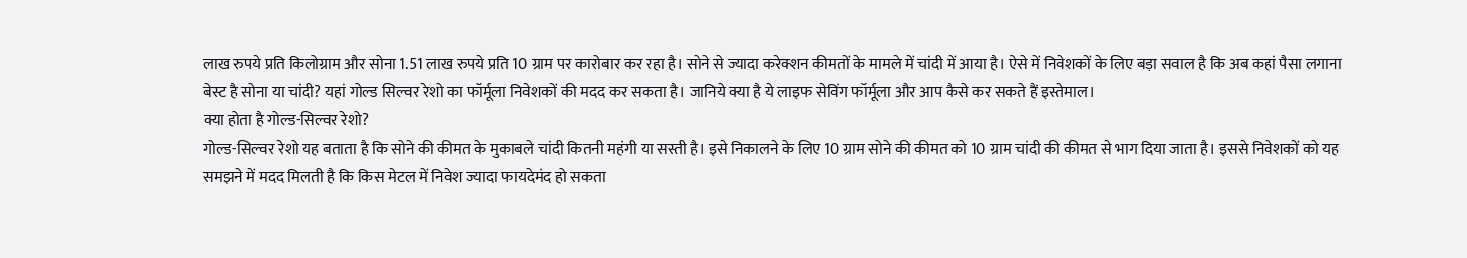लाख रुपये प्रति किलोग्राम और सोना 1.51 लाख रुपये प्रति 10 ग्राम पर कारोबार कर रहा है। सोने से ज्यादा करेक्शन कीमतों के मामले में चांदी में आया है। ऐसे में निवेशकों के लिए बड़ा सवाल है कि अब कहां पैसा लगाना बेस्ट है सोना या चांदी? यहां गोल्ड सिल्वर रेशो का फॉर्मूला निवेशकों की मदद कर सकता है। जानिये क्या है ये लाइफ सेविंग फॉर्मूला और आप कैसे कर सकते हैं इस्तेमाल।
क्या होता है गोल्ड-सिल्वर रेशो?
गोल्ड-सिल्वर रेशो यह बताता है कि सोने की कीमत के मुकाबले चांदी कितनी महंगी या सस्ती है। इसे निकालने के लिए 10 ग्राम सोने की कीमत को 10 ग्राम चांदी की कीमत से भाग दिया जाता है। इससे निवेशकों को यह समझने में मदद मिलती है कि किस मेटल में निवेश ज्यादा फायदेमंद हो सकता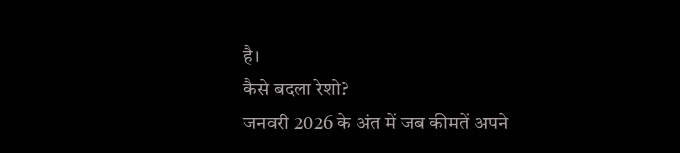है।
कैसे बदला रेशो?
जनवरी 2026 के अंत में जब कीमतें अपने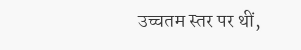उच्चतम स्तर पर थीं,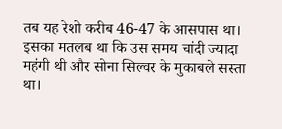तब यह रेशो करीब 46-47 के आसपास था। इसका मतलब था कि उस समय चांदी ज्यादा महंगी थी और सोना सिल्वर के मुकाबले सस्ता था।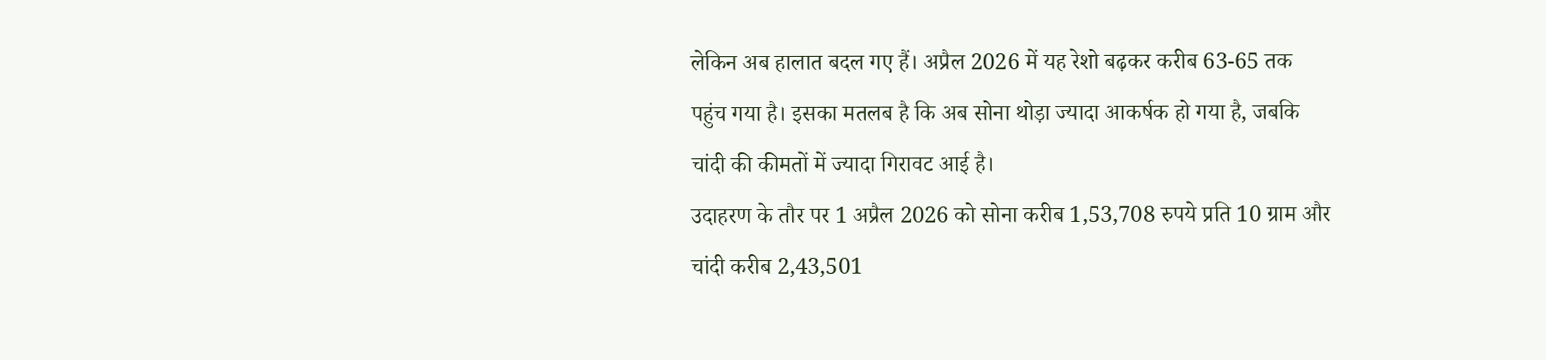लेकिन अब हालात बदल गए हैं। अप्रैल 2026 में यह रेशो बढ़कर करीब 63-65 तक पहुंच गया है। इसका मतलब है कि अब सोना थोड़ा ज्यादा आकर्षक हो गया है, जबकि चांदी की कीमतों में ज्यादा गिरावट आई है।
उदाहरण के तौर पर 1 अप्रैल 2026 को सोना करीब 1,53,708 रुपये प्रति 10 ग्राम और चांदी करीब 2,43,501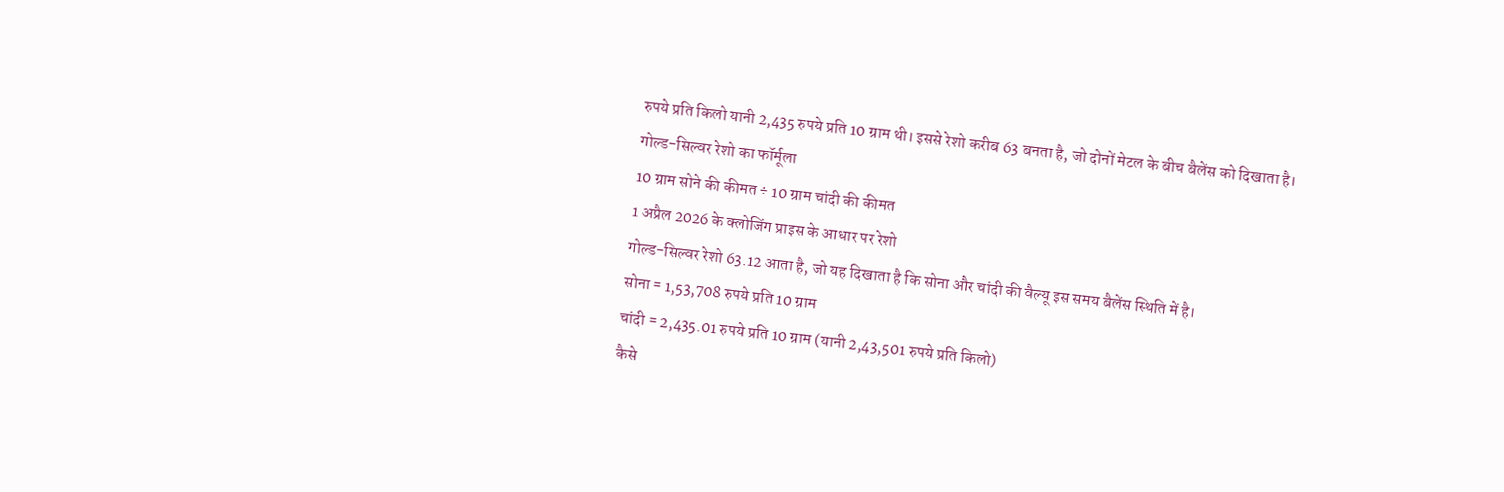रुपये प्रति किलो यानी 2,435 रुपये प्रति 10 ग्राम थी। इससे रेशो करीब 63 बनता है, जो दोनों मेटल के बीच बैलेंस को दिखाता है।
गोल्ड-सिल्वर रेशो का फॉर्मूला
10 ग्राम सोने की कीमत ÷ 10 ग्राम चांदी की कीमत
1 अप्रैल 2026 के क्लोजिंग प्राइस के आधार पर रेशो
गोल्ड-सिल्वर रेशो 63.12 आता है, जो यह दिखाता है कि सोना और चांदी की वैल्यू इस समय बैलेंस स्थिति में है।
सोना = 1,53,708 रुपये प्रति 10 ग्राम
चांदी = 2,435.01 रुपये प्रति 10 ग्राम (यानी 2,43,501 रुपये प्रति किलो)
कैसे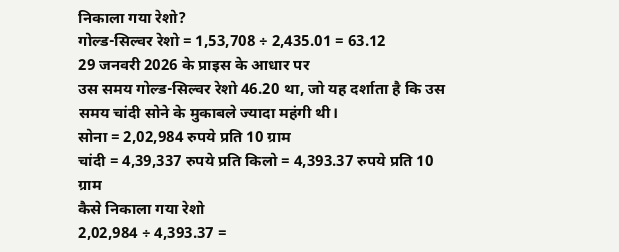निकाला गया रेशो?
गोल्ड-सिल्वर रेशो = 1,53,708 ÷ 2,435.01 = 63.12
29 जनवरी 2026 के प्राइस के आधार पर
उस समय गोल्ड-सिल्वर रेशो 46.20 था, जो यह दर्शाता है कि उस समय चांदी सोने के मुकाबले ज्यादा महंगी थी।
सोना = 2,02,984 रुपये प्रति 10 ग्राम
चांदी = 4,39,337 रुपये प्रति किलो = 4,393.37 रुपये प्रति 10 ग्राम
कैसे निकाला गया रेशो
2,02,984 ÷ 4,393.37 =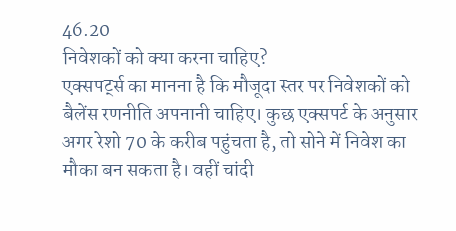46.20
निवेशकों को क्या करना चाहिए?
एक्सपर्ट्स का मानना है कि मौजूदा स्तर पर निवेशकों को बैलेंस रणनीति अपनानी चाहिए। कुछ एक्सपर्ट के अनुसार अगर रेशो 70 के करीब पहुंचता है, तो सोने में निवेश का मौका बन सकता है। वहीं चांदी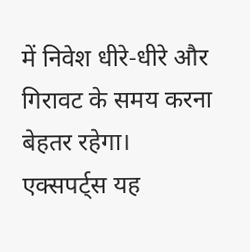में निवेश धीरे-धीरे और गिरावट के समय करना बेहतर रहेगा।
एक्सपर्ट्स यह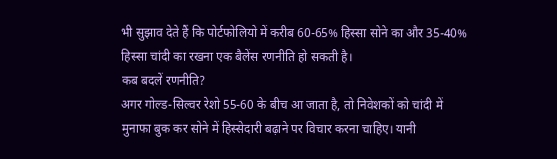भी सुझाव देते हैं कि पोर्टफोलियो में करीब 60-65% हिस्सा सोने का और 35-40% हिस्सा चांदी का रखना एक बैलेंस रणनीति हो सकती है।
कब बदलें रणनीति?
अगर गोल्ड-सिल्वर रेशो 55-60 के बीच आ जाता है, तो निवेशकों को चांदी में मुनाफा बुक कर सोने में हिस्सेदारी बढ़ाने पर विचार करना चाहिए। यानी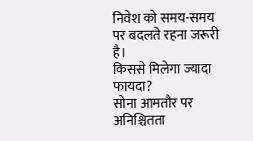निवेश को समय-समय पर बदलते रहना जरूरी है।
किससे मिलेगा ज्यादा फायदा?
सोना आमतौर पर अनिश्चितता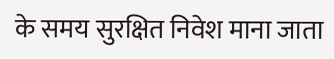के समय सुरक्षित निवेश माना जाता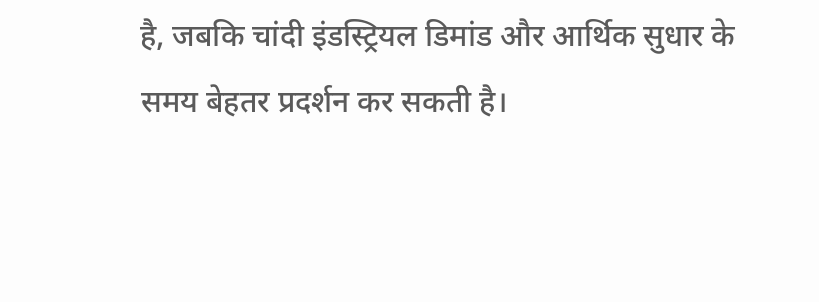है, जबकि चांदी इंडस्ट्रियल डिमांड और आर्थिक सुधार के समय बेहतर प्रदर्शन कर सकती है।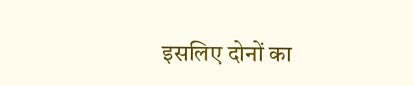इसलिए दोनों का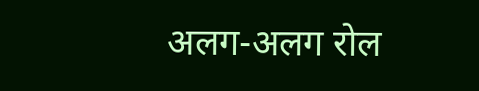अलग-अलग रोल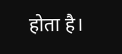होता है।